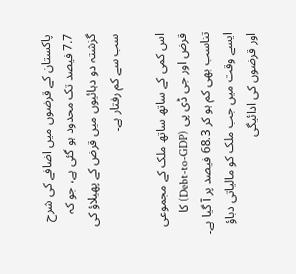پاکستان کے قرضوں میں اضافے کی شرح 7.7 فیصد تک محدود ہو گئی ہے، جو کہ گزشتہ دو دہائیوں میں قرض کے پھیلاؤ کی سب سے کم رفتار ہے۔

اس کمی کے ساتھ ساتھ ملک کے مجموعی قرض اور جی ڈی پی (Debt-to-GDP) کا تناسب بھی کم ہو کر 68.3 فیصد پر آ گیا ہے۔ ایسے وقت میں جب ملک کو مالیاتی دباؤ اور قرضوں کی ادائیگی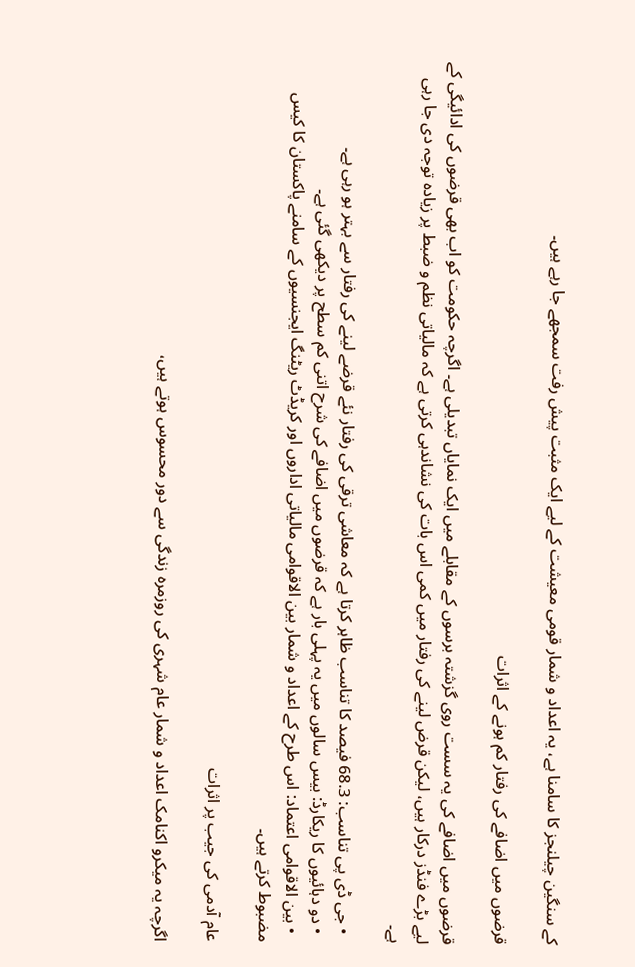کے سنگین چیلنجز کا سامنا ہے، یہ اعداد و شمار قومی معیشت کے لیے ایک مثبت پیش رفت سمجھے جا رہے ہیں۔

قرضوں میں اضافے کی رفتار کم ہونے کے اثرات

قرضوں میں اضافے کی یہ سست روی گزشتہ برسوں کے مقابلے میں ایک نمایاں تبدیلی ہے۔ اگرچہ حکومت کو اب بھی قرضوں کی ادائیگی کے لیے بڑے فنڈز درکار ہیں، لیکن قرض لینے کی رفتار میں کمی اس بات کی نشاندہی کرتی ہے کہ مالیاتی نظم و ضبط پر زیادہ توجہ دی جا رہی ہے۔

  • جی ڈی پی تناسب: 68.3 فیصد کا تناسب ظاہر کرتا ہے کہ معاشی ترقی کی رفتار نئے قرضے لینے کی رفتار سے بہتر ہو رہی ہے۔
  • دو دہائیوں کا ریکارڈ: بیس سالوں میں یہ پہلی بار ہے کہ قرضوں میں اضافے کی شرح اتنی کم سطح پر دیکھی گئی ہے۔
  • بین الاقوامی اعتماد: اس طرح کے اعداد و شمار بین الاقوامی مالیاتی اداروں اور کریڈٹ ریٹنگ ایجنسیوں کے سامنے پاکستان کا کیس مضبوط کرتے ہیں۔

عام آدمی کی جیب پر اثرات

اگرچہ یہ میکرو اکنامک اعداد و شمار عام شہری کی روزمرہ زندگی سے دور محسوس ہوتے ہیں،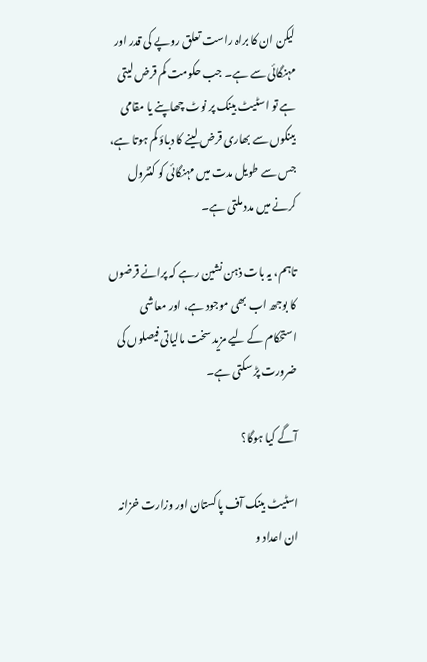لیکن ان کا براہ راست تعلق روپے کی قدر اور مہنگائی سے ہے۔ جب حکومت کم قرض لیتی ہے تو اسٹیٹ بینک پر نوٹ چھاپنے یا مقامی بینکوں سے بھاری قرض لینے کا دباؤ کم ہوتا ہے، جس سے طویل مدت میں مہنگائی کو کنٹرول کرنے میں مدد ملتی ہے۔

تاہم، یہ بات ذہن نشین رہے کہ پرانے قرضوں کا بوجھ اب بھی موجود ہے، اور معاشی استحکام کے لیے مزید سخت مالیاتی فیصلوں کی ضرورت پڑ سکتی ہے۔

آگے کیا ہوگا؟

اسٹیٹ بینک آف پاکستان اور وزارت خزانہ ان اعداد و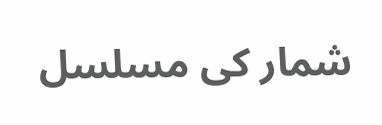شمار کی مسلسل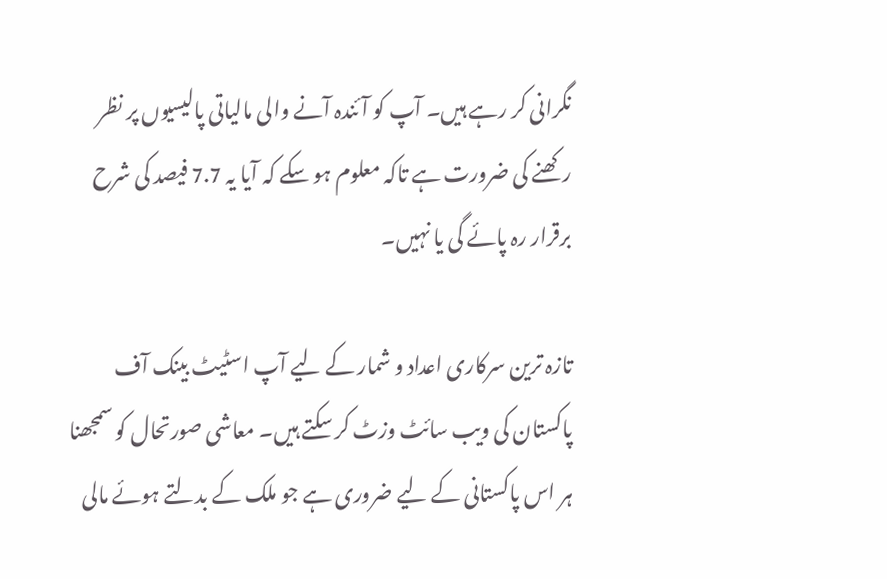نگرانی کر رہے ہیں۔ آپ کو آئندہ آنے والی مالیاتی پالیسیوں پر نظر رکھنے کی ضرورت ہے تاکہ معلوم ہو سکے کہ آیا یہ 7.7 فیصد کی شرح برقرار رہ پائے گی یا نہیں۔

تازہ ترین سرکاری اعداد و شمار کے لیے آپ اسٹیٹ بینک آف پاکستان کی ویب سائٹ وزٹ کر سکتے ہیں۔ معاشی صورتحال کو سمجھنا ہر اس پاکستانی کے لیے ضروری ہے جو ملک کے بدلتے ہوئے مالی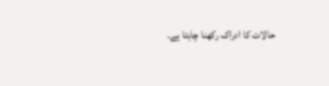حالات کا ادراک رکھنا چاہتا ہے۔